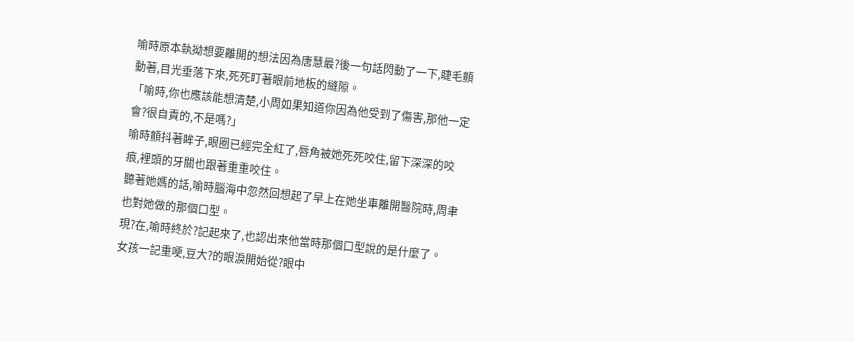喻時原本執拗想要離開的想法因為唐慧最?後一句話閃動了一下,睫毛顫動著,目光垂落下來,死死盯著眼前地板的縫隙。
「喻時,你也應該能想清楚,小周如果知道你因為他受到了傷害,那他一定會?很自責的,不是嗎?」
喻時顫抖著眸子,眼圈已經完全紅了,唇角被她死死咬住,留下深深的咬痕,裡頭的牙關也跟著重重咬住。
聽著她媽的話,喻時腦海中忽然回想起了早上在她坐車離開醫院時,周聿也對她做的那個口型。
現?在,喻時終於?記起來了,也認出來他當時那個口型說的是什麼了。
女孩一記重哽,豆大?的眼淚開始從?眼中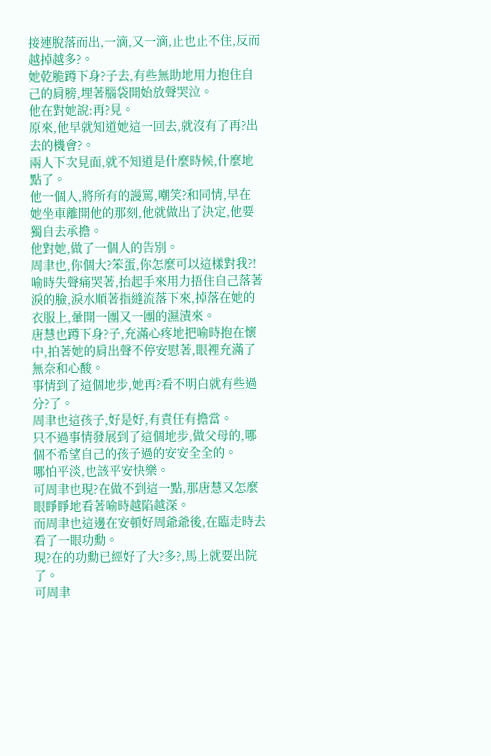接連脫落而出,一滴,又一滴,止也止不住,反而越掉越多?。
她乾脆蹲下身?子去,有些無助地用力抱住自己的肩膀,埋著腦袋開始放聲哭泣。
他在對她說:再?見。
原來,他早就知道她這一回去,就沒有了再?出去的機會?。
兩人下次見面,就不知道是什麼時候,什麼地點了。
他一個人,將所有的謾罵,嘲笑?和同情,早在她坐車離開他的那刻,他就做出了決定,他要獨自去承擔。
他對她,做了一個人的告別。
周聿也,你個大?笨蛋,你怎麼可以這樣對我?!
喻時失聲痛哭著,抬起手來用力捂住自己落著淚的臉,淚水順著指縫流落下來,掉落在她的衣服上,暈開一團又一團的濕漬來。
唐慧也蹲下身?子,充滿心疼地把喻時抱在懷中,拍著她的肩出聲不停安慰著,眼裡充滿了無奈和心酸。
事情到了這個地步,她再?看不明白就有些過分?了。
周聿也這孩子,好是好,有責任有擔當。
只不過事情發展到了這個地步,做父母的,哪個不希望自己的孩子過的安安全全的。
哪怕平淡,也該平安快樂。
可周聿也現?在做不到這一點,那唐慧又怎麼眼睜睜地看著喻時越陷越深。
而周聿也這邊在安頓好周爺爺後,在臨走時去看了一眼功勳。
現?在的功勳已經好了大?多?,馬上就要出院了。
可周聿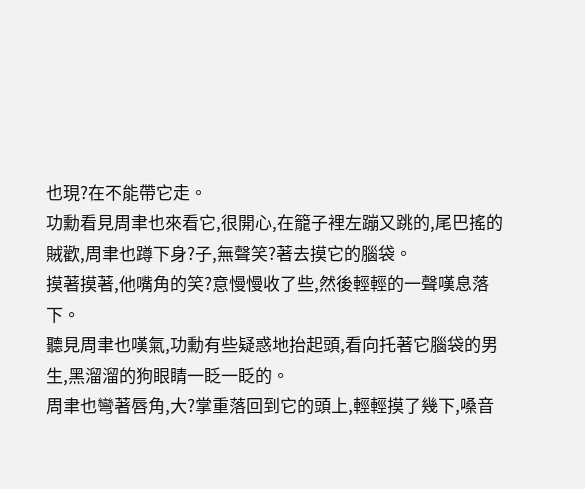也現?在不能帶它走。
功勳看見周聿也來看它,很開心,在籠子裡左蹦又跳的,尾巴搖的賊歡,周聿也蹲下身?子,無聲笑?著去摸它的腦袋。
摸著摸著,他嘴角的笑?意慢慢收了些,然後輕輕的一聲嘆息落下。
聽見周聿也嘆氣,功勳有些疑惑地抬起頭,看向托著它腦袋的男生,黑溜溜的狗眼睛一眨一眨的。
周聿也彎著唇角,大?掌重落回到它的頭上,輕輕摸了幾下,嗓音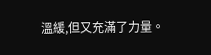溫緩,但又充滿了力量。